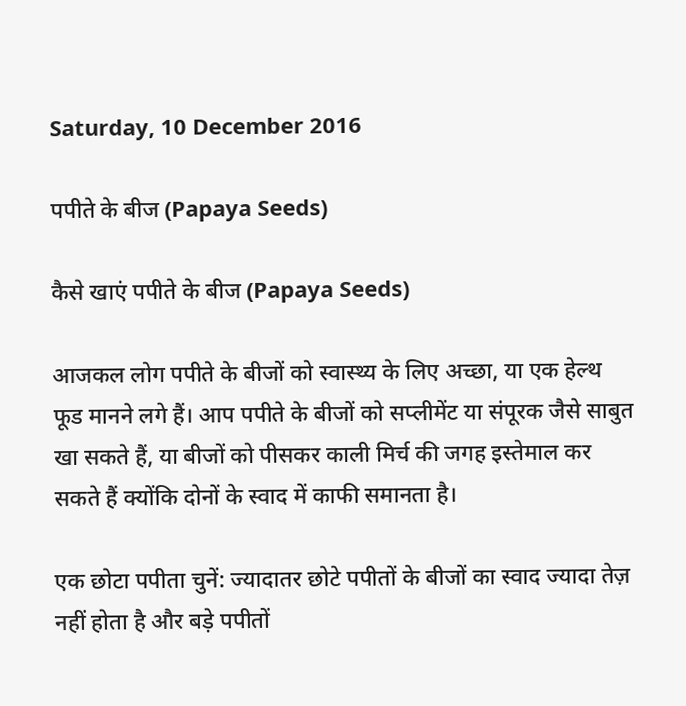Saturday, 10 December 2016

पपीते के बीज (Papaya Seeds)

कैसे खाएं पपीते के बीज (Papaya Seeds)

आजकल लोग पपीते के बीजों को स्वास्थ्य के लिए अच्छा, या एक हेल्थ फूड मानने लगे हैं। आप पपीते के बीजों को सप्लीमेंट या संपूरक जैसे साबुत खा सकते हैं, या बीजों को पीसकर काली मिर्च की जगह इस्तेमाल कर सकते हैं क्योंकि दोनों के स्वाद में काफी समानता है।

एक छोटा पपीता चुनें: ज्यादातर छोटे पपीतों के बीजों का स्वाद ज्यादा तेज़ नहीं होता है और बड़े पपीतों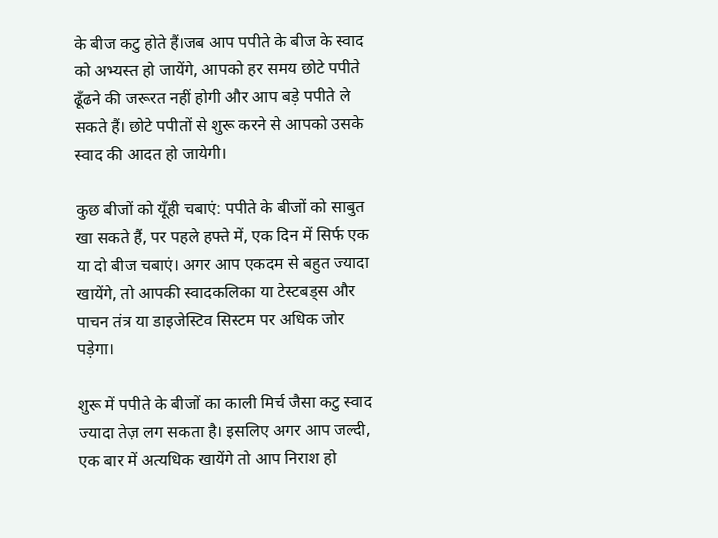के बीज कटु होते हैं।जब आप पपीते के बीज के स्वाद को अभ्यस्त हो जायेंगे, आपको हर समय छोटे पपीते ढूँढने की जरूरत नहीं होगी और आप बड़े पपीते ले सकते हैं। छोटे पपीतों से शुरू करने से आपको उसके स्वाद की आदत हो जायेगी।

कुछ बीजों को यूँही चबाएं: पपीते के बीजों को साबुत खा सकते हैं, पर पहले हफ्ते में, एक दिन में सिर्फ एक या दो बीज चबाएं। अगर आप एकदम से बहुत ज्यादा खायेंगे, तो आपकी स्वादकलिका या टेस्टबड्स और पाचन तंत्र या डाइजेस्टिव सिस्टम पर अधिक जोर पड़ेगा।

शुरू में पपीते के बीजों का काली मिर्च जैसा कटु स्वाद ज्यादा तेज़ लग सकता है। इसलिए अगर आप जल्दी, एक बार में अत्यधिक खायेंगे तो आप निराश हो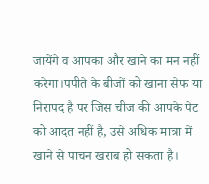जायेंगे व आपका और खाने का मन नहीं करेगा।पपीते के बीजों को खाना सेफ या निरापद है पर जिस चीज की आपके पेट को आदत नहीं है, उसे अधिक मात्रा में खाने से पाचन खराब हो सकता है।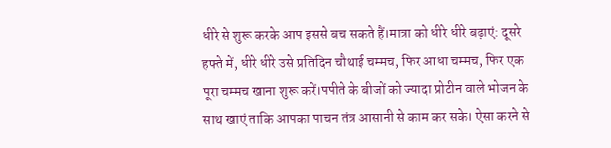धीरे से शुरू करके आप इससे बच सकते हैं।मात्रा को धीरे धीरे बढ़ाएं: दूसरे हफ्ते में, धीरे धीरे उसे प्रतिदिन चौथाई चम्मच, फिर आधा चम्मच, फिर एक पूरा चम्मच खाना शुरू करें।पपीते के बीजों को ज्यादा प्रोटीन वाले भोजन के साथ खाएं ताकि आपका पाचन तंत्र आसानी से काम कर सके। ऐसा करने से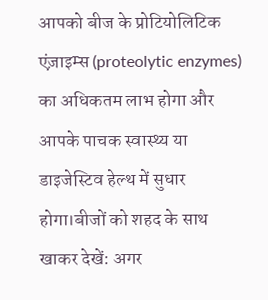आपको बीज के प्रोटियोलिटिक एंज़ाइम्स (proteolytic enzymes) का अधिकतम लाभ होगा और आपके पाचक स्वास्थ्य या डाइजेस्टिव हेल्थ में सुधार होगा।बीजों को शहद के साथ खाकर देखें: अगर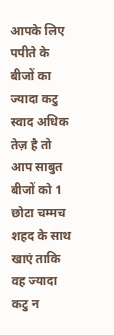आपके लिए पपीते के बीजों का ज्यादा कटु स्वाद अधिक तेज़ है तो आप साबुत बीजों को 1 छोटा चम्मच शहद के साथ खाएं ताकि वह ज्यादा कटु न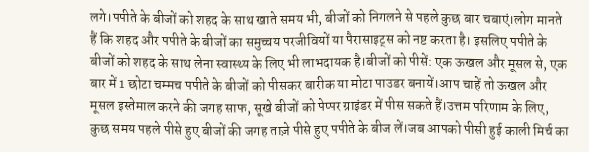लगे।पपीते के बीजों को शहद के साथ खाते समय भी, बीजों को निगलने से पहले कुछ बार चबाएं।लोग मानते हैं कि शहद और पपीते के बीजों का समुच्चय परजीवियों या पैरासाइट्स को नष्ट करता है। इसलिए पपीते के बीजों को शहद के साथ लेना स्वास्थ्य के लिए भी लाभदायक है।बीजों को पीसें: एक ऊखल और मूसल से, एक बार में 1 छोटा चम्मच पपीते के बीजों को पीसकर बारीक या मोटा पाउडर बनायें।आप चाहें तो ऊखल और मूसल इस्तेमाल करने की जगह साफ, सूखे बीजों को पेप्पर ग्राइंडर में पीस सकते हैं।उत्तम परिणाम के लिए, कुछ समय पहले पीसे हुए बीजों की जगह ताज़े पीसे हुए पपीते के बीज लें।जब आपको पीसी हुई काली मिर्च का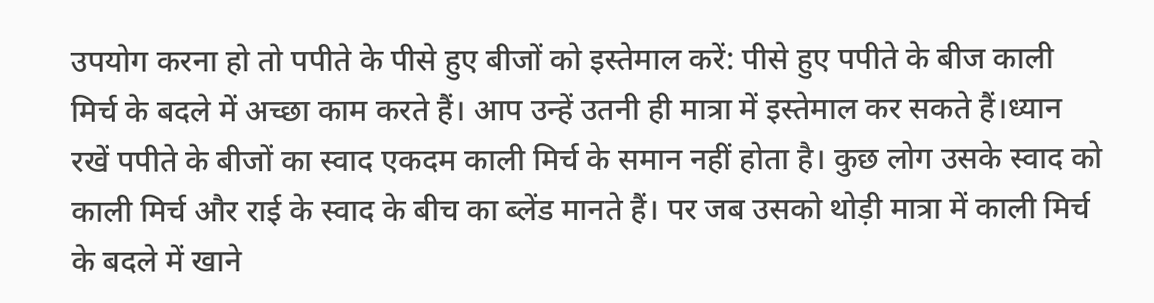उपयोग करना हो तो पपीते के पीसे हुए बीजों को इस्तेमाल करें: पीसे हुए पपीते के बीज काली मिर्च के बदले में अच्छा काम करते हैं। आप उन्हें उतनी ही मात्रा में इस्तेमाल कर सकते हैं।ध्यान रखें पपीते के बीजों का स्वाद एकदम काली मिर्च के समान नहीं होता है। कुछ लोग उसके स्वाद को काली मिर्च और राई के स्वाद के बीच का ब्लेंड मानते हैं। पर जब उसको थोड़ी मात्रा में काली मिर्च के बदले में खाने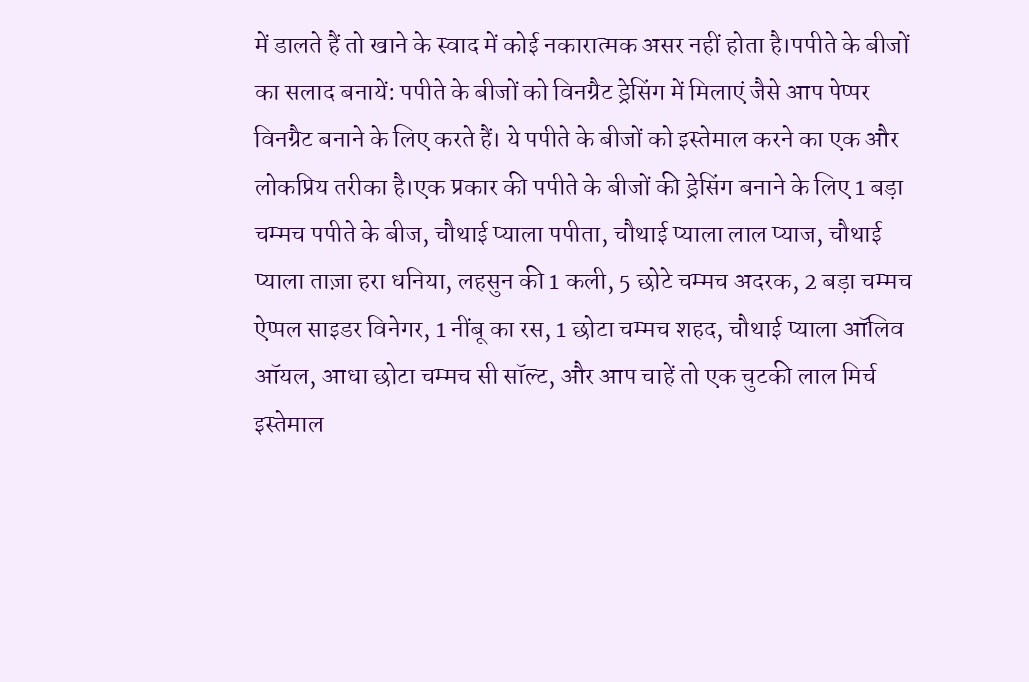में डालते हैं तो खाने के स्वाद में कोई नकारात्मक असर नहीं होता है।पपीते के बीजों का सलाद बनायें: पपीते के बीजों को विनग्रैट ड्रेसिंग में मिलाएं जैसे आप पेप्पर विनग्रैट बनाने के लिए करते हैं। ये पपीते के बीजों को इस्तेमाल करने का एक और लोकप्रिय तरीका है।एक प्रकार की पपीते के बीजों की ड्रेसिंग बनाने के लिए 1 बड़ा चम्मच पपीते के बीज, चौथाई प्याला पपीता, चौथाई प्याला लाल प्याज, चौथाई प्याला ताज़ा हरा धनिया, लहसुन की 1 कली, 5 छोटे चम्मच अदरक, 2 बड़ा चम्मच ऐप्पल साइडर विनेगर, 1 नींबू का रस, 1 छोटा चम्मच शहद, चौथाई प्याला ऑलिव ऑयल, आधा छोटा चम्मच सी सॉल्ट, और आप चाहें तो एक चुटकी लाल मिर्च इस्तेमाल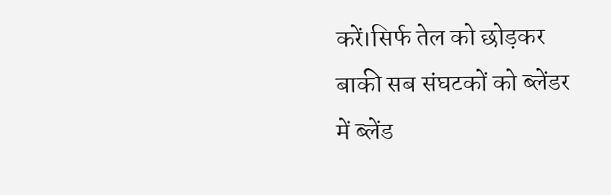करें।सिर्फ तेल को छोड़कर बाकी सब संघटकों को ब्लेंडर में ब्लेंड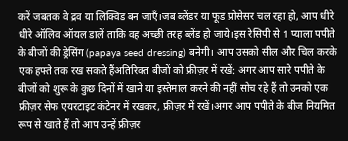करें जबतक वे द्रव या लिक्विड बन जाएँ।जब ब्लेंडर या फूड प्रोसेसर चल रहा हो, आप धीरे धीरे ऑलिव ऑयल डालें ताकि वह अच्छी तरह ब्लेंड हो जाये।इस रेसिपी से 1 प्याला पपीते के बीजों की ड्रेसिंग (papaya seed dressing) बनेगी। आप उसको सील और चिल करके एक हफ्ते तक रख सकते हैंअतिरिक्त बीजों को फ्रीज़र में रखें: अगर आप सारे पपीते के बीजों को शुरू के कुछ दिनों में खाने या इस्तेमाल करने की नहीं सोच रहे हैं तो उनको एक फ्रीज़र सेफ एयरटाइट कंटेनर में रखकर, फ्रीज़र में रखें।अगर आप पपीते के बीज नियमित रूप से खाते हैं तो आप उन्हें फ्रीज़र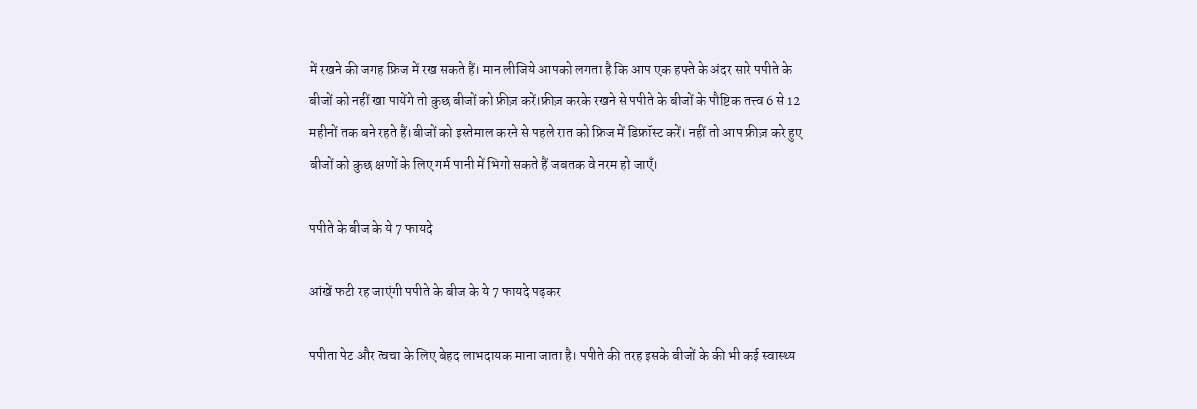में रखने की जगह फ्रिज में रख सकते हैं। मान लीजिये आपको लगता है कि आप एक हफ्ते के अंदर सारे पपीते के बीजों को नहीं खा पायेंगे तो कुछ बीजों को फ्रीज़ करें।फ्रीज़ करके रखने से पपीते के बीजों के पौष्टिक तत्त्व 6 से 12 महीनों तक बने रहते हैं।बीजों को इस्तेमाल करने से पहले रात को फ्रिज में डिफ्रॉस्ट करें। नहीं तो आप फ्रीज़ करे हुए बीजों को कुछ क्षणों के लिए गर्म पानी में भिगो सकते हैं जबतक वे नरम हो जाएँ।

पपीते के बीज के ये 7 फायदे

आंखें फटी रह जाएंगी पपीते के बीज के ये 7 फायदे पढ़कर

पपीता पेट और त्वचा के लिए बेहद लाभदायक माना जाता है। पपीते की तरह इसके बीजों के की भी कई स्वास्थ्य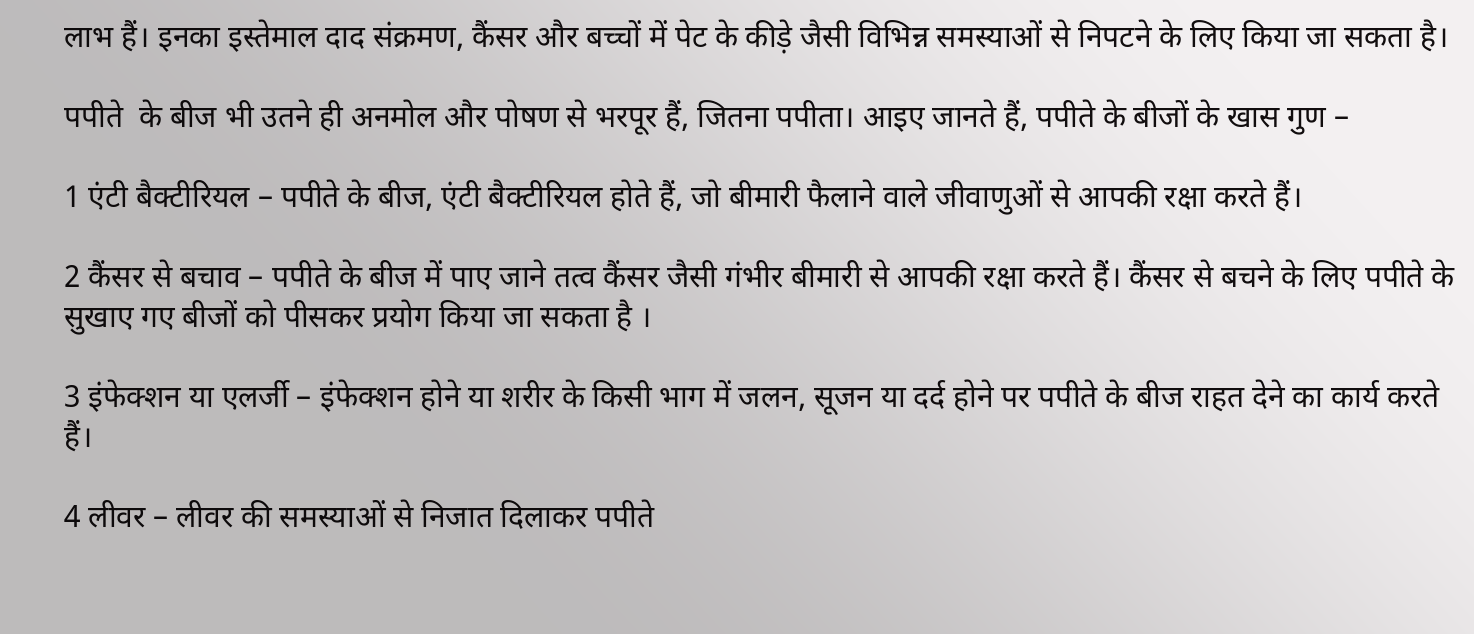लाभ हैं। इनका इस्तेमाल दाद संक्रमण, कैंसर और बच्चों में पेट के कीड़े जैसी विभिन्न समस्याओं से निपटने के लिए किया जा सकता है।

पपीते  के बीज भी उतने ही अनमोल और पोषण से भरपूर हैं, जितना पपीता। आइए जानते हैं, पपीते के बीजों के खास गुण –

1 एंटी बैक्टीरियल – पपीते के बीज, एंटी बैक्टीरियल होते हैं, जो बीमारी फैलाने वाले जीवाणुओं से आपकी रक्षा करते हैं।

2 कैंसर से बचाव – पपीते के बीज में पाए जाने तत्व कैंसर जैसी गंभीर बीमारी से आपकी रक्षा करते हैं। कैंसर से बचने के लिए पपीते के सुखाए गए बीजों को पीसकर प्रयोग किया जा सकता है ।

3 इंफेक्शन या एलर्जी – इंफेक्शन होने या शरीर के किसी भाग में जलन, सूजन या दर्द होने पर पपीते के बीज राहत देने का कार्य करते हैं।

4 लीवर – लीवर की समस्याओं से निजात दिलाकर पपीते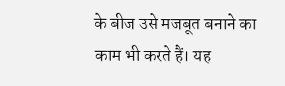के बीज उसे मजबूत बनाने का काम भी करते हैं। यह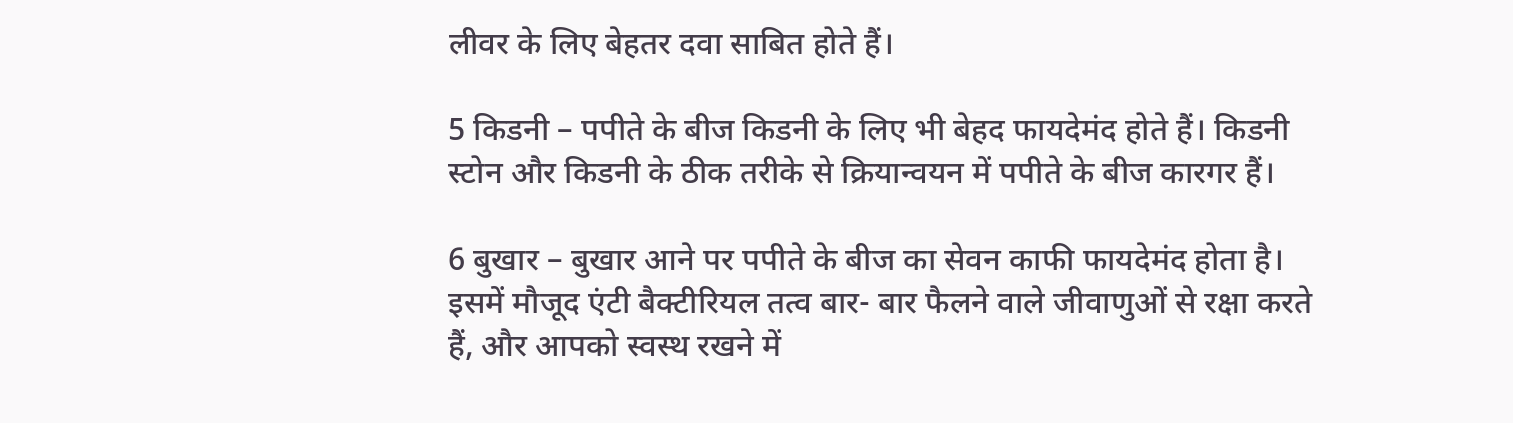लीवर के लिए बेहतर दवा साबित होते हैं।

5 किडनी – पपीते के बीज किडनी के लिए भी बेहद फायदेमंद होते हैं। किडनी स्टोन और किडनी के ठीक तरीके से क्रियान्वयन में पपीते के बीज कारगर हैं।

6 बुखार – बुखार आने पर पपीते के बीज का सेवन काफी फायदेमंद होता है।  इसमें मौजूद एंटी बैक्टीरियल तत्व बार- बार फैलने वाले जीवाणुओं से रक्षा करते हैं, और आपको स्वस्थ रखने में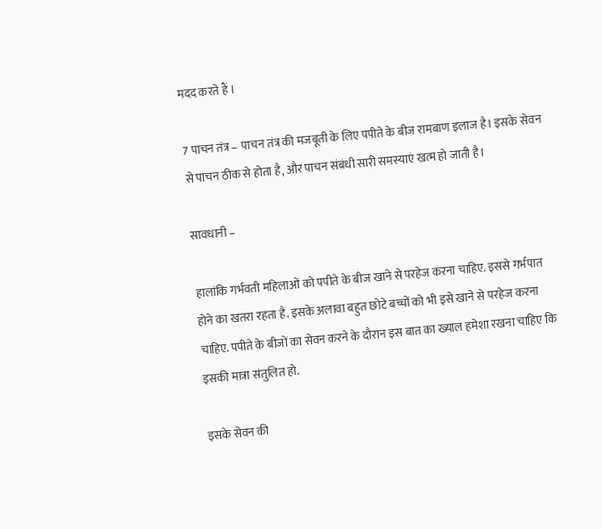मदद करते हैं ।

7 पाचन तंत्र – पाचन तंत्र की मजबूती के लिए पपीते के बीज रामबाण इलाज है। इसके सेवन से पाचन ठीक से होता है, और पाचन संबंधी सारी समस्याएं खत्म हो जाती है।

सावधानी –

हालांकि गर्भवती महिलाओं को पपीते के बीज खाने से परहेज करना चाहिए. इससे गर्भपात होने का खतरा रहता है. इसके अलावा बहुत छोटे बच्चों को भी इसे खाने से परहेज करना चाहिए. पपीते के बीजों का सेवन करने के दौरान इस बात का ख्याल हमेशा रखना चाहिए कि इसकी मात्रा संतुलित हो.

इसके सेवन की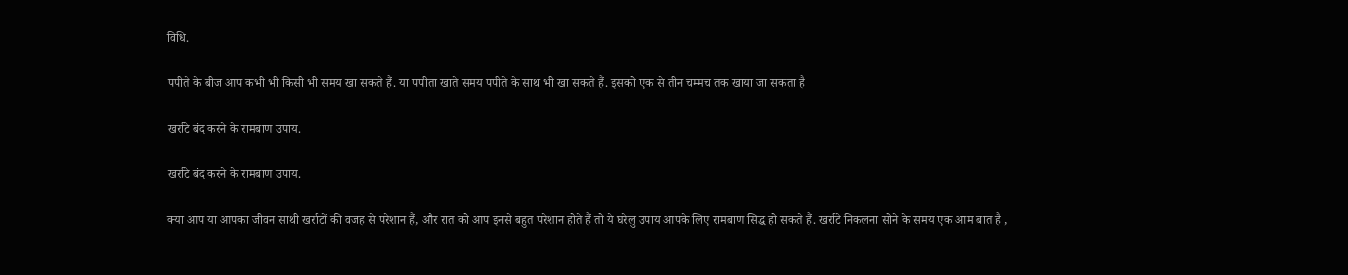विधि.

पपीते के बीज आप कभी भी किसी भी समय खा सकते हैं. या पपीता खाते समय पपीते के साथ भी खा सकते हैं. इसको एक से तीन चम्मच तक खाया जा सकता है

खर्राटे बंद करने के रामबाण उपाय.

खर्राटे बंद करने के रामबाण उपाय.

क्या आप या आपका जीवन साथी खर्राटों की वजह से परेशान हैं, और रात को आप इनसे बहुत परेशान होते हैं तो ये घरेलु उपाय आपके लिए रामबाण सिद्ध हो सकते हैं. खर्राटे निकलना सोने के समय एक आम बात है ,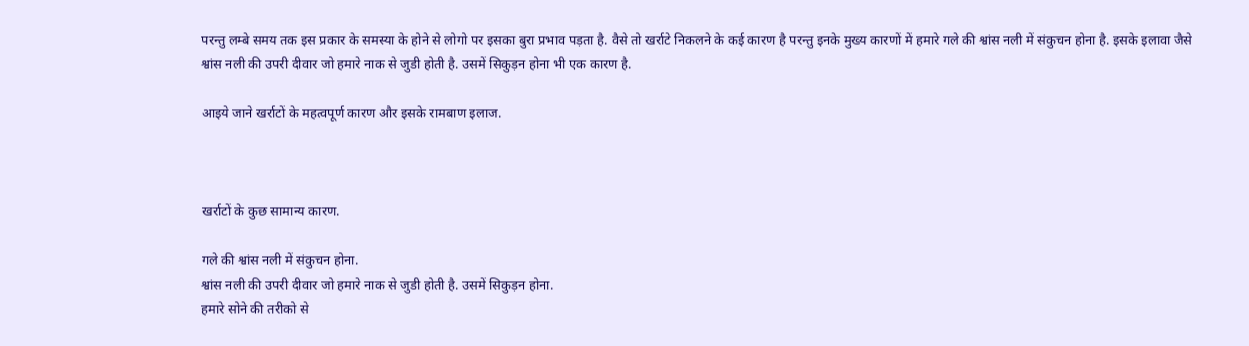परन्तु लम्बे समय तक इस प्रकार के समस्या के होने से लोगो पर इसका बुरा प्रभाव पड़ता है. वैसे तो खर्राटे निकलने के कई कारण है परन्तु इनके मुख्य कारणों में हमारे गले की श्वांस नली में संकुचन होना है. इसके इलावा जैसे श्वांस नली की उपरी दीवार जो हमारे नाक से जुडी होती है. उसमें सिकुड़न होना भी एक कारण है.

आइये जाने खर्राटों के महत्वपूर्ण कारण और इसके रामबाण इलाज.



खर्राटों के कुछ सामान्य कारण.

गले की श्वांस नली में संकुचन होना.
श्वांस नली की उपरी दीवार जो हमारे नाक से जुडी होती है. उसमें सिकुड़न होना.
हमारे सोने की तरीको से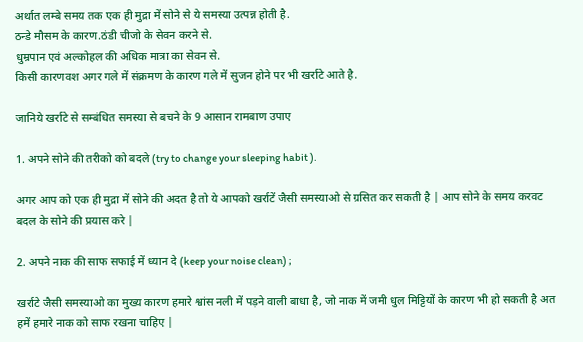अर्थात लम्बे समय तक एक ही मुद्रा में सोने से ये समस्या उत्पन्न होती है.
ठन्डे मौसम के कारण.ठंडी चीजो के सेवन करने से.
धुम्रपान एवं अल्कोहल की अधिक मात्रा का सेवन से.
किसी कारणवश अगर गले में संक्रमण के कारण गले में सुजन होने पर भी खर्राटे आते है.

जानिये खर्राटे से सम्बंधित समस्या से बचने के 9 आसान रामबाण उपाए

1. अपने सोने की तरीको को बदले (try to change your sleeping habit ).

अगर आप को एक ही मुद्रा में सोने की अदत है तो ये आपको खर्राटें जैसी समस्याओ से ग्रसित कर सकती है | आप सोने के समय करवट बदल के सोने की प्रयास करे |

2. अपने नाक की साफ सफाई में ध्यान दे (keep your noise clean) ;

खर्राटे जैसी समस्याओ का मुख्य कारण हमारे श्वांस नली में पड़ने वाली बाधा है, जो नाक में जमी धुल मिट्टियों के कारण भी हो सकती है अत हमें हमारे नाक को साफ रखना चाहिए |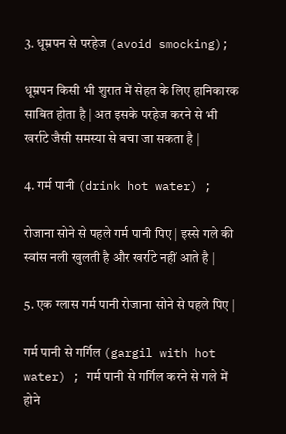3. धूम्रपन से परहेज (avoid smocking);

धूम्रपन किसी भी शुरात में सेहत के लिए हानिकारक साबित होता है | अत इसके परहेज करने से भी खर्राटे जैसी समस्या से बचा जा सकता है |

4. गर्म पानी (drink hot water) ;

रोजाना सोने से पहले गर्म पानी पिए | इस्से गले की स्वांस नली खुलती है और खर्राटे नहीं आते है |

5. एक ग्लास गर्म पानी रोजाना सोने से पहले पिए |

गर्म पानी से गर्गिल (gargil with hot water) ; गर्म पानी से गर्गिल करने से गले में होने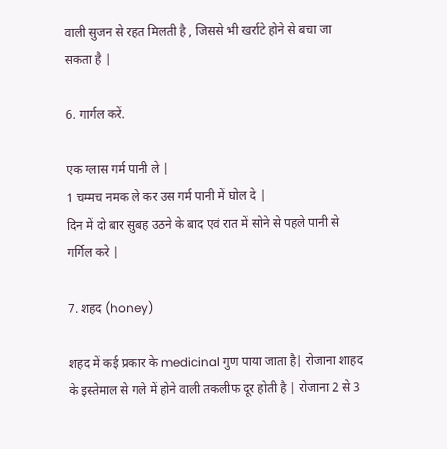वाली सुजन से रहत मिलती है , जिससे भी खर्राटे होने से बचा जा सकता है |

6. गार्गल करें.

एक ग्लास गर्म पानी ले |
1 चम्मच नमक ले कर उस गर्म पानी में घोल दे |
दिन में दो बार सुबह उठने के बाद एवं रात में सोने से पहले पानी से गर्गिल करे |

7. शहद (honey)

शहद में कई प्रकार के medicinal गुण पाया जाता है| रोजाना शाहद के इस्तेमाल से गले में होने वाली तकलीफ दूर होती है | रोजाना 2 से 3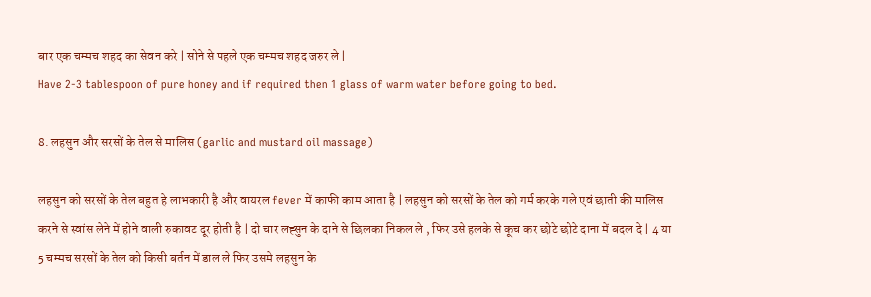बार एक चम्मच शहद का सेवन करे | सोने से पहले एक चम्मच शहद जरुर ले |
Have 2-3 tablespoon of pure honey and if required then 1 glass of warm water before going to bed.

8. लहसुन और सरसों के तेल से मालिस (garlic and mustard oil massage)

लहसुन को सरसों के तेल बहुत हे लाभकारी है और वायरल fever में काफी काम आता है | लहसुन को सरसों के तेल को गर्म करके गले एवं छाती की मालिस करने से स्वांस लेने में होने वाली रुकावट दूर होती है | दो चार लह्सुन के दाने से छिलका निकल ले , फिर उसे हलके से कूच कर छोटे छोटे दाना में बदल दे | 4 या 5 चम्मच सरसों के तेल को किसी बर्तन में डाल ले फिर उसमे लहसुन के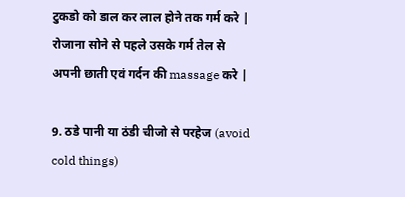टुकडो को डाल कर लाल होने तक गर्म करे | रोजाना सोने से पहले उसके गर्म तेल से अपनी छाती एवं गर्दन की massage करे |

9. ठडे पानी या ठंडी चीजो से परहेज (avoid cold things)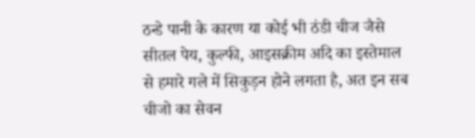ठन्डे पानी के कारण या कोई भी ठंडी चीज जैसे सीतल पेय, कुल्फी, आइसक्रीम अदि का इस्तेमाल से हमारे गले में सिकुड़न होने लगता है, अत इन सब चीजो का सेवन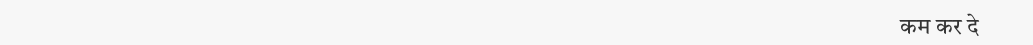कम कर दे